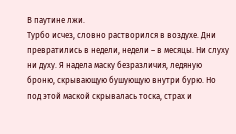В паутине лжи.
Турбо исчез, словно растворился в воздухе. Дни превратились в недели, недели – в месяцы. Ни слуху ни духу. Я надела маску безразличия, ледяную броню, скрывающую бушующую внутри бурю. Но под этой маской скрывалась тоска, страх и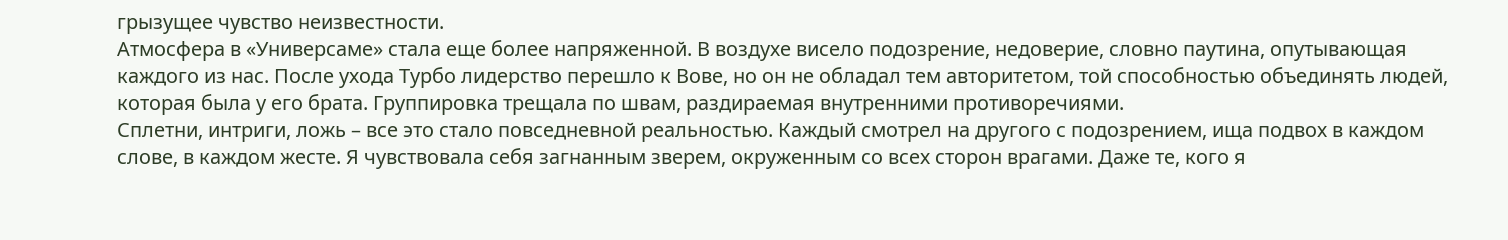грызущее чувство неизвестности.
Атмосфера в «Универсаме» стала еще более напряженной. В воздухе висело подозрение, недоверие, словно паутина, опутывающая каждого из нас. После ухода Турбо лидерство перешло к Вове, но он не обладал тем авторитетом, той способностью объединять людей, которая была у его брата. Группировка трещала по швам, раздираемая внутренними противоречиями.
Сплетни, интриги, ложь – все это стало повседневной реальностью. Каждый смотрел на другого с подозрением, ища подвох в каждом слове, в каждом жесте. Я чувствовала себя загнанным зверем, окруженным со всех сторон врагами. Даже те, кого я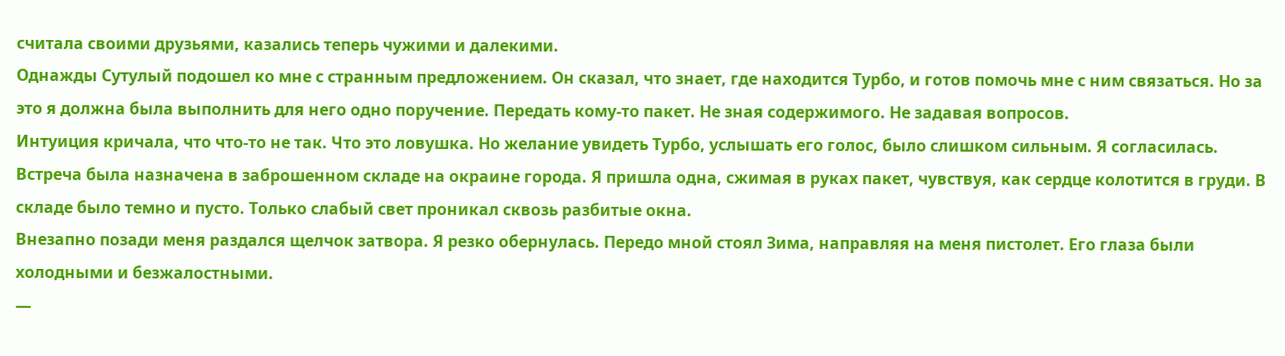считала своими друзьями, казались теперь чужими и далекими.
Однажды Сутулый подошел ко мне с странным предложением. Он сказал, что знает, где находится Турбо, и готов помочь мне с ним связаться. Но за это я должна была выполнить для него одно поручение. Передать кому-то пакет. Не зная содержимого. Не задавая вопросов.
Интуиция кричала, что что-то не так. Что это ловушка. Но желание увидеть Турбо, услышать его голос, было слишком сильным. Я согласилась.
Встреча была назначена в заброшенном складе на окраине города. Я пришла одна, сжимая в руках пакет, чувствуя, как сердце колотится в груди. В складе было темно и пусто. Только слабый свет проникал сквозь разбитые окна.
Внезапно позади меня раздался щелчок затвора. Я резко обернулась. Передо мной стоял Зима, направляя на меня пистолет. Его глаза были холодными и безжалостными.
—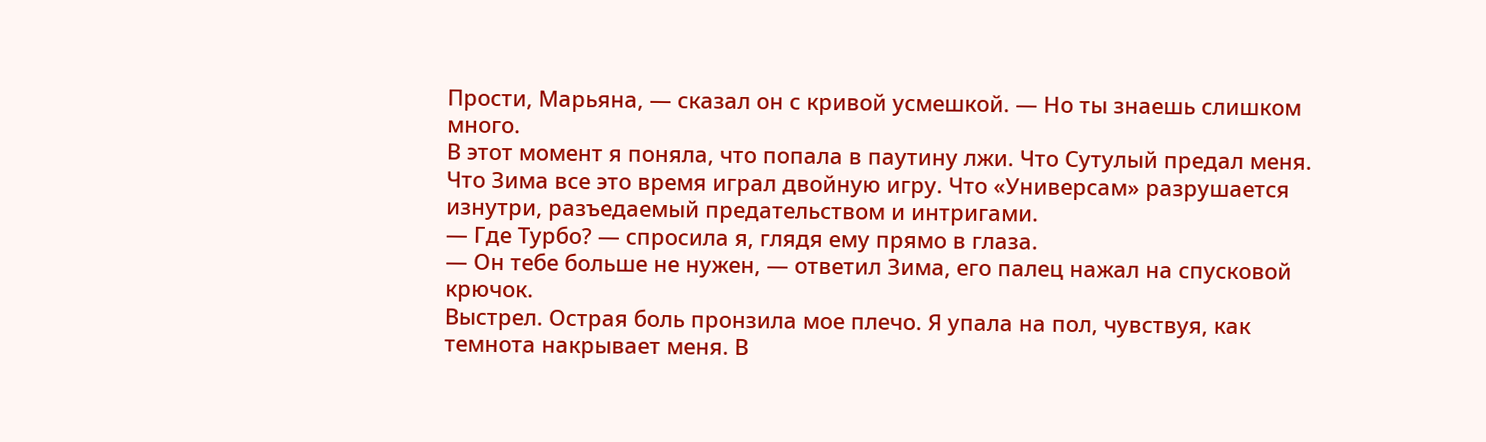Прости, Марьяна, — сказал он с кривой усмешкой. — Но ты знаешь слишком много.
В этот момент я поняла, что попала в паутину лжи. Что Сутулый предал меня. Что Зима все это время играл двойную игру. Что «Универсам» разрушается изнутри, разъедаемый предательством и интригами.
— Где Турбо? — спросила я, глядя ему прямо в глаза.
— Он тебе больше не нужен, — ответил Зима, его палец нажал на спусковой крючок.
Выстрел. Острая боль пронзила мое плечо. Я упала на пол, чувствуя, как темнота накрывает меня. В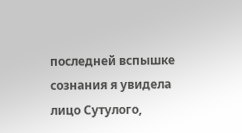последней вспышке сознания я увидела лицо Сутулого,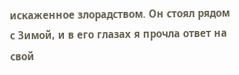искаженное злорадством. Он стоял рядом с Зимой, и в его глазах я прочла ответ на свой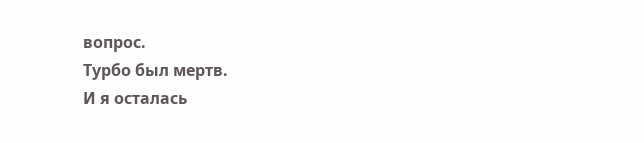вопрос.
Турбо был мертв.
И я осталась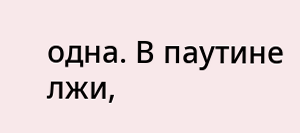одна. В паутине лжи,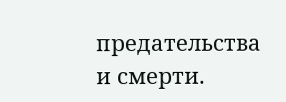предательства и смерти.